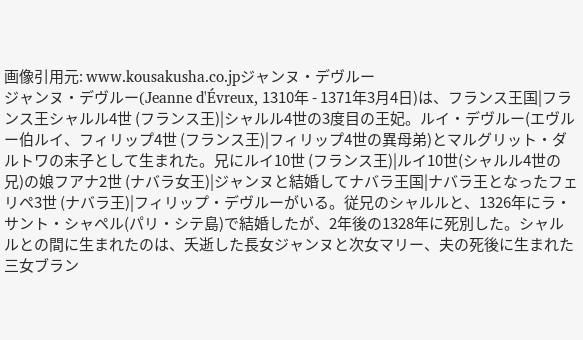画像引用元: www.kousakusha.co.jpジャンヌ・デヴルー
ジャンヌ・デヴルー(Jeanne d'Évreux, 1310年 - 1371年3月4日)は、フランス王国|フランス王シャルル4世 (フランス王)|シャルル4世の3度目の王妃。ルイ・デヴルー(エヴルー伯ルイ、フィリップ4世 (フランス王)|フィリップ4世の異母弟)とマルグリット・ダルトワの末子として生まれた。兄にルイ10世 (フランス王)|ルイ10世(シャルル4世の兄)の娘フアナ2世 (ナバラ女王)|ジャンヌと結婚してナバラ王国|ナバラ王となったフェリペ3世 (ナバラ王)|フィリップ・デヴルーがいる。従兄のシャルルと、1326年にラ・サント・シャペル(パリ・シテ島)で結婚したが、2年後の1328年に死別した。シャルルとの間に生まれたのは、夭逝した長女ジャンヌと次女マリー、夫の死後に生まれた三女ブラン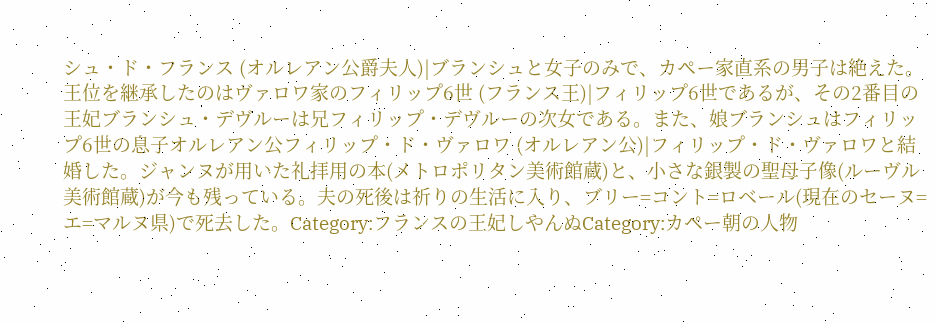シュ・ド・フランス (オルレアン公爵夫人)|ブランシュと女子のみで、カペー家直系の男子は絶えた。王位を継承したのはヴァロワ家のフィリップ6世 (フランス王)|フィリップ6世であるが、その2番目の王妃ブランシュ・デヴルーは兄フィリップ・デヴルーの次女である。また、娘ブランシュはフィリップ6世の息子オルレアン公フィリップ・ド・ヴァロワ (オルレアン公)|フィリップ・ド・ヴァロワと結婚した。ジャンヌが用いた礼拝用の本(メトロポリタン美術館蔵)と、小さな銀製の聖母子像(ルーヴル美術館蔵)が今も残っている。夫の死後は祈りの生活に入り、ブリー=コント=ロベール(現在のセーヌ=エ=マルヌ県)で死去した。Category:フランスの王妃しやんぬCategory:カペー朝の人物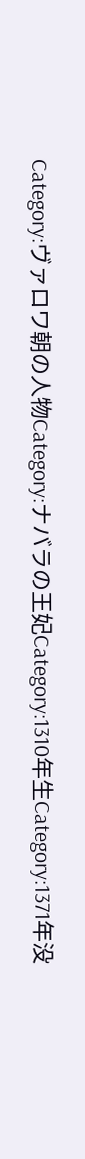Category:ヴァロワ朝の人物Category:ナバラの王妃Category:1310年生Category:1371年没